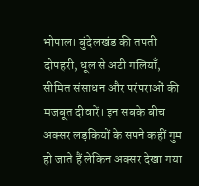भोपाल। बुंदेलखंड की तपती दोपहरी, धूल से अटी गलियाँ, सीमित संसाधन और परंपराओं की मजबूत दीवारें। इन सबके बीच अक्सर लड़कियों के सपने कहीं गुम हो जाते हैं लेकिन अक्सर देखा गया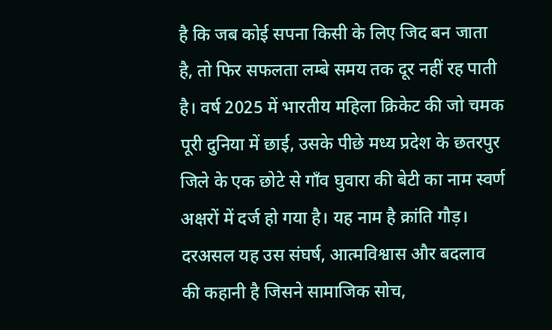है कि जब कोई सपना किसी के लिए जिद बन जाता है, तो फिर सफलता लम्बे समय तक दूर नहीं रह पाती है। वर्ष 2025 में भारतीय महिला क्रिकेट की जो चमक पूरी दुनिया में छाई, उसके पीछे मध्य प्रदेश के छतरपुर जिले के एक छोटे से गाँव घुवारा की बेटी का नाम स्वर्ण अक्षरों में दर्ज हो गया है। यह नाम है क्रांति गौड़।
दरअसल यह उस संघर्ष, आत्मविश्वास और बदलाव की कहानी है जिसने सामाजिक सोच,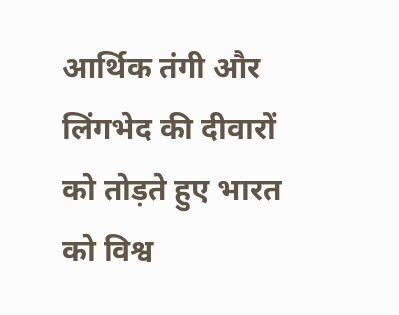आर्थिक तंगी और लिंगभेद की दीवारों को तोड़ते हुए भारत को विश्व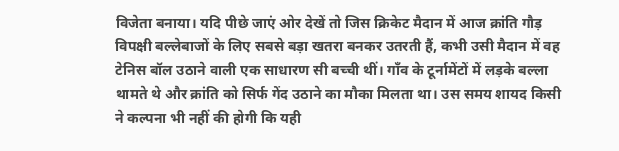विजेता बनाया। यदि पीछे जाएं ओर देखें तो जिस क्रिकेट मैदान में आज क्रांति गौड़ विपक्षी बल्लेबाजों के लिए सबसे बड़ा खतरा बनकर उतरती हैं, कभी उसी मैदान में वह टेनिस बॉल उठाने वाली एक साधारण सी बच्ची थीं। गाँव के टूर्नामेंटों में लड़के बल्ला थामते थे और क्रांति को सिर्फ गेंद उठाने का मौका मिलता था। उस समय शायद किसी ने कल्पना भी नहीं की होगी कि यही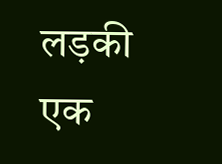लड़की एक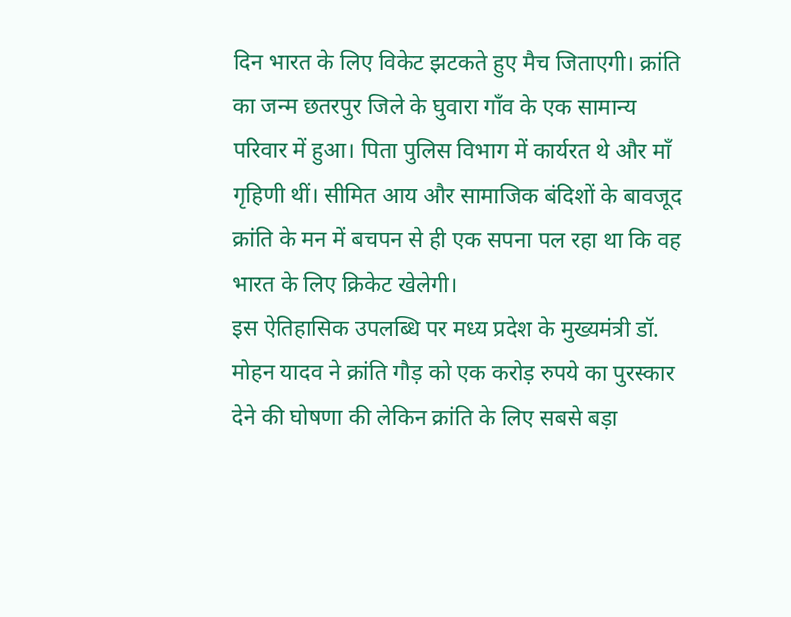दिन भारत के लिए विकेट झटकते हुए मैच जिताएगी। क्रांति का जन्म छतरपुर जिले के घुवारा गाँव के एक सामान्य परिवार में हुआ। पिता पुलिस विभाग में कार्यरत थे और माँ गृहिणी थीं। सीमित आय और सामाजिक बंदिशों के बावजूद क्रांति के मन में बचपन से ही एक सपना पल रहा था कि वह भारत के लिए क्रिकेट खेलेगी।
इस ऐतिहासिक उपलब्धि पर मध्य प्रदेश के मुख्यमंत्री डॉ. मोहन यादव ने क्रांति गौड़ को एक करोड़ रुपये का पुरस्कार देने की घोषणा की लेकिन क्रांति के लिए सबसे बड़ा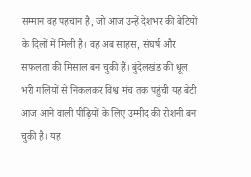सम्मान वह पहचान है, जो आज उन्हें देशभर की बेटियों के दिलों में मिली है। वह अब साहस, संघर्ष और सफलता की मिसाल बन चुकी हैं। बुंदेलखंड की धूल भरी गलियों से निकलकर विश्व मंच तक पहुंची यह बेटी आज आने वाली पीढ़ियों के लिए उम्मीद की रोशनी बन चुकी है। यह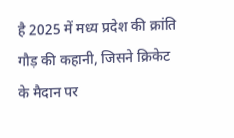है 2025 में मध्य प्रदेश की क्रांति गौड़ की कहानी, जिसने क्रिकेट के मैदान पर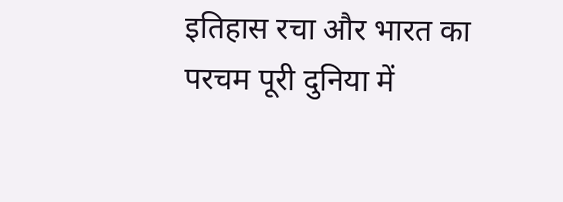इतिहास रचा और भारत का परचम पूरी दुनिया में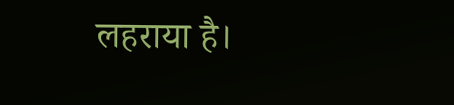लहराया है।